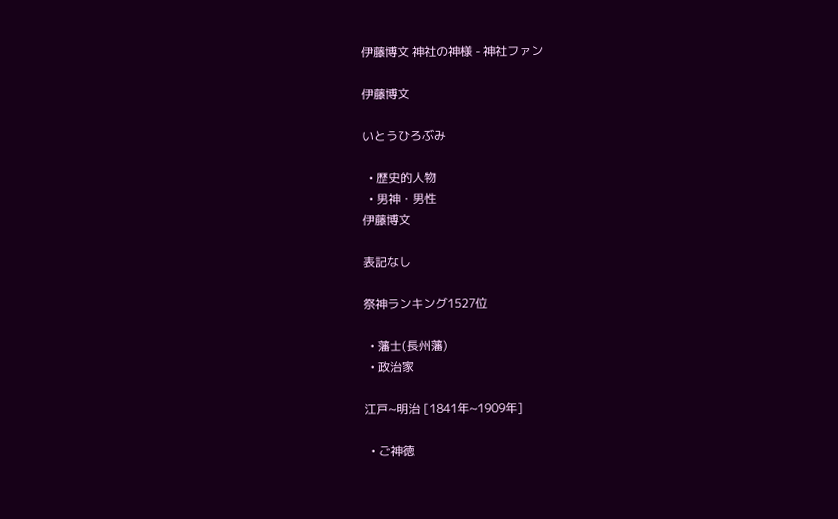伊藤博文 神社の神様 - 神社ファン

伊藤博文

いとうひろぶみ

  • 歴史的人物
  • 男神・男性
伊藤博文

表記なし

祭神ランキング1527位

  • 藩士(長州藩)
  • 政治家

江戸~明治 [1841年~1909年]

  • ご神徳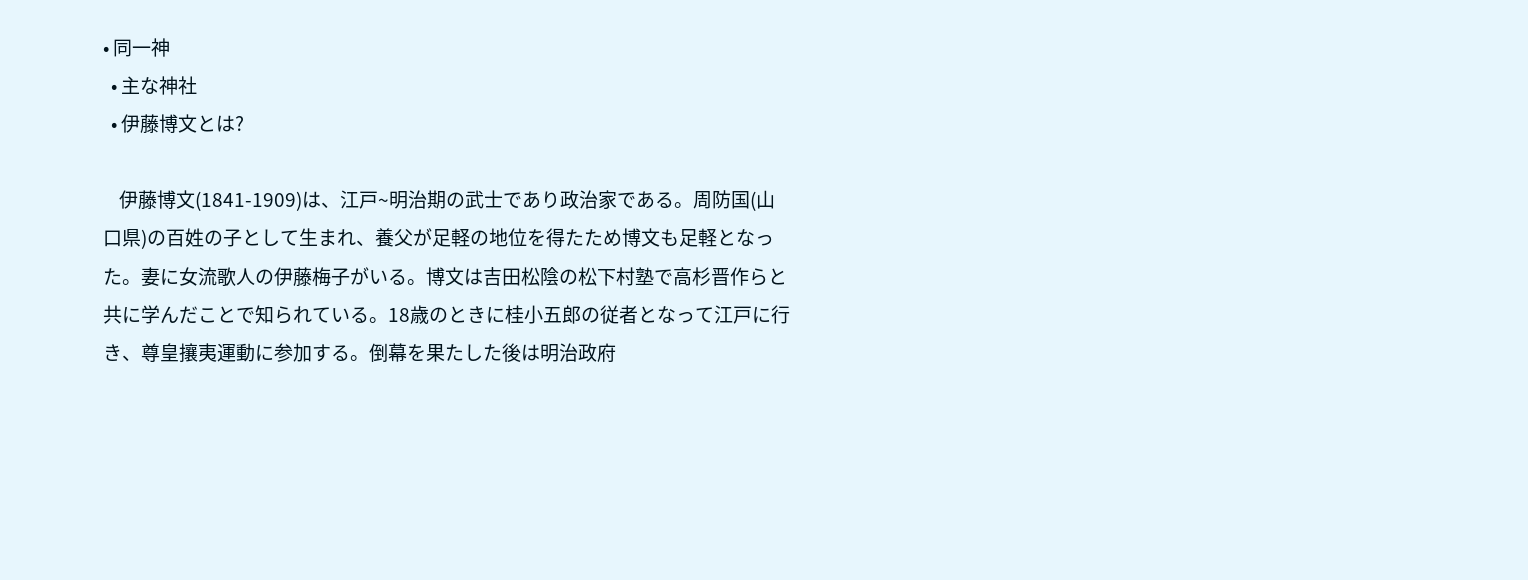• 同一神
  • 主な神社
  • 伊藤博文とは?

    伊藤博文(1841-1909)は、江戸~明治期の武士であり政治家である。周防国(山口県)の百姓の子として生まれ、養父が足軽の地位を得たため博文も足軽となった。妻に女流歌人の伊藤梅子がいる。博文は吉田松陰の松下村塾で高杉晋作らと共に学んだことで知られている。18歳のときに桂小五郎の従者となって江戸に行き、尊皇攘夷運動に参加する。倒幕を果たした後は明治政府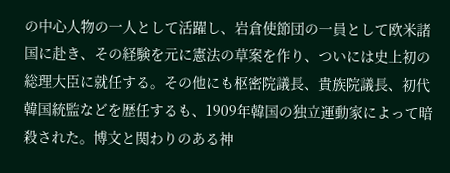の中心人物の一人として活躍し、岩倉使節団の一員として欧米諸国に赴き、その経験を元に憲法の草案を作り、ついには史上初の総理大臣に就任する。その他にも枢密院議長、貴族院議長、初代韓国統監などを歴任するも、1909年韓国の独立運動家によって暗殺された。博文と関わりのある神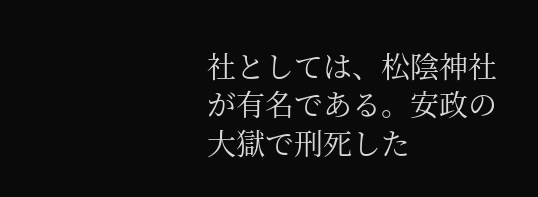社としては、松陰神社が有名である。安政の大獄で刑死した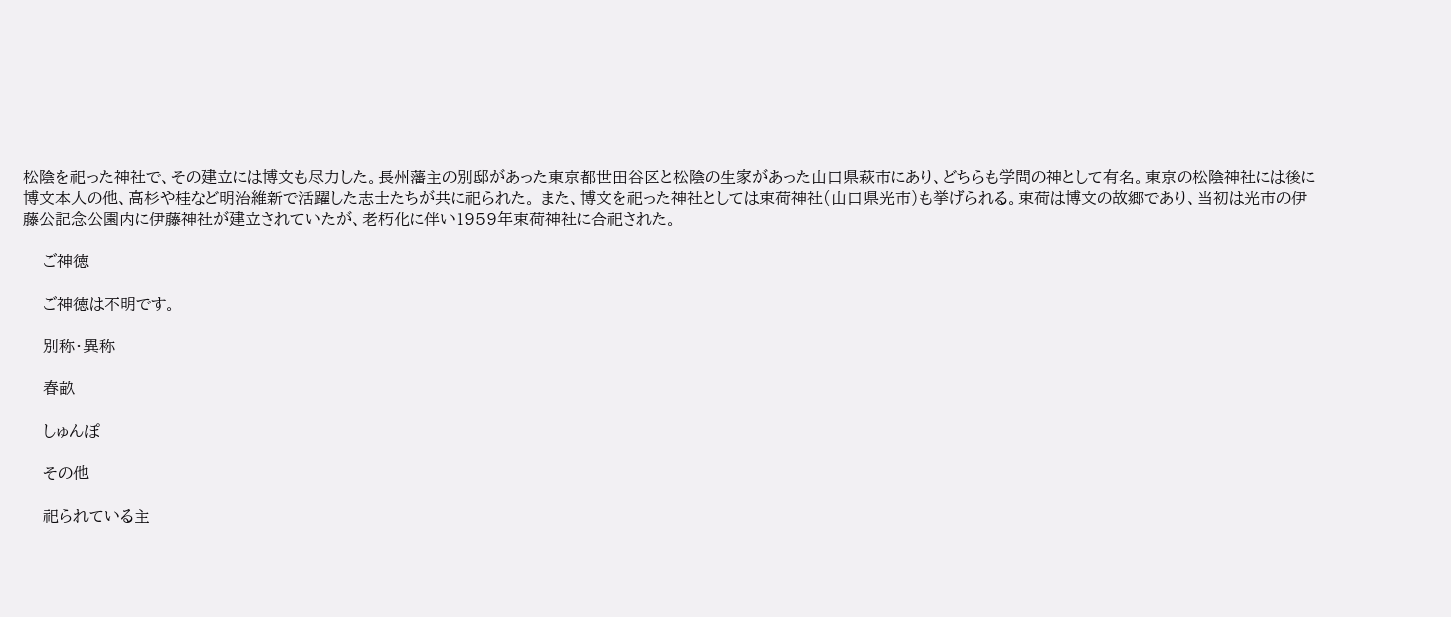松陰を祀った神社で、その建立には博文も尽力した。長州藩主の別邸があった東京都世田谷区と松陰の生家があった山口県萩市にあり、どちらも学問の神として有名。東京の松陰神社には後に博文本人の他、高杉や桂など明治維新で活躍した志士たちが共に祀られた。 また、博文を祀った神社としては束荷神社(山口県光市)も挙げられる。束荷は博文の故郷であり、当初は光市の伊藤公記念公園内に伊藤神社が建立されていたが、老朽化に伴い1959年束荷神社に合祀された。

    ご神徳

    ご神徳は不明です。

    別称・異称

    春畝

    しゅんぽ

    その他

    祀られている主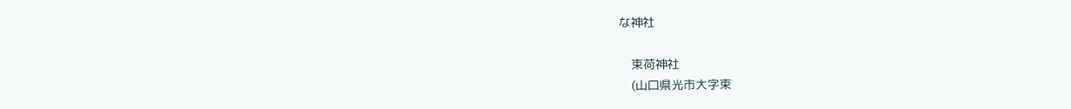な神社

    束荷神社
    (山口県光市大字束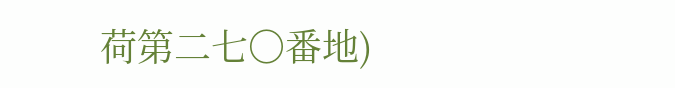荷第二七〇番地)